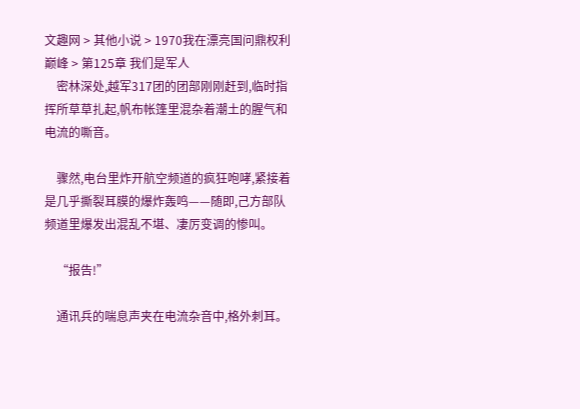文趣网 > 其他小说 > 1970我在漂亮国问鼎权利巅峰 > 第125章 我们是军人
    密林深处,越军317团的团部刚刚赶到,临时指挥所草草扎起,帆布帐篷里混杂着潮土的腥气和电流的嘶音。

    骤然,电台里炸开航空频道的疯狂咆哮,紧接着是几乎撕裂耳膜的爆炸轰鸣——随即,己方部队频道里爆发出混乱不堪、凄厉变调的惨叫。

    “报告!”

    通讯兵的喘息声夹在电流杂音中,格外刺耳。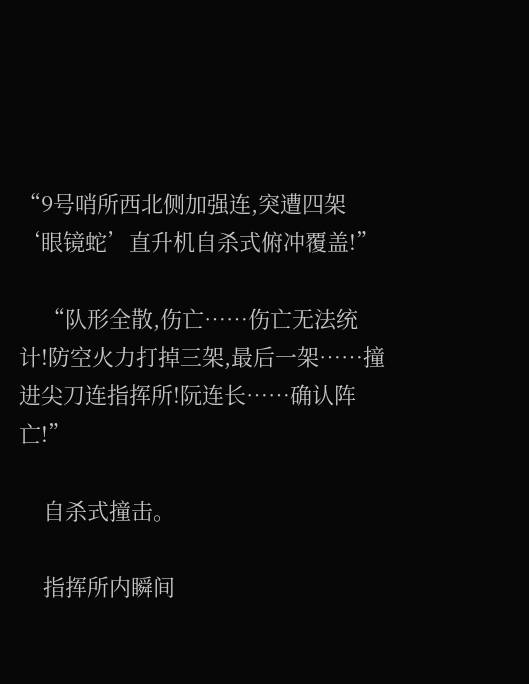“9号哨所西北侧加强连,突遭四架‘眼镜蛇’直升机自杀式俯冲覆盖!”

    “队形全散,伤亡……伤亡无法统计!防空火力打掉三架,最后一架……撞进尖刀连指挥所!阮连长……确认阵亡!”

    自杀式撞击。

    指挥所内瞬间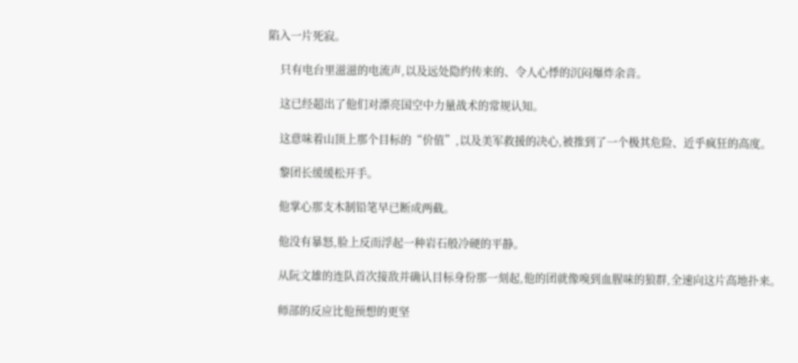陷入一片死寂。

    只有电台里滋滋的电流声,以及远处隐约传来的、令人心悸的沉闷爆炸余音。

    这已经超出了他们对漂亮国空中力量战术的常规认知。

    这意味着山顶上那个目标的“价值”,以及美军救援的决心,被推到了一个极其危险、近乎疯狂的高度。

    黎团长缓缓松开手。

    他掌心那支木制铅笔早已断成两截。

    他没有暴怒,脸上反而浮起一种岩石般冷硬的平静。

    从阮文雄的连队首次接敌并确认目标身份那一刻起,他的团就像嗅到血腥味的狼群,全速向这片高地扑来。

    师部的反应比他预想的更坚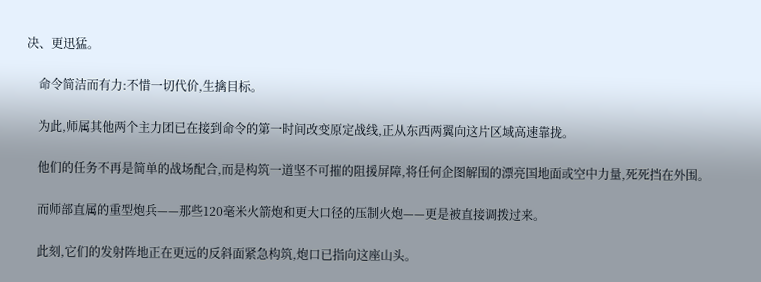决、更迅猛。

    命令简洁而有力:不惜一切代价,生擒目标。

    为此,师属其他两个主力团已在接到命令的第一时间改变原定战线,正从东西两翼向这片区域高速靠拢。

    他们的任务不再是简单的战场配合,而是构筑一道坚不可摧的阻援屏障,将任何企图解围的漂亮国地面或空中力量,死死挡在外围。

    而师部直属的重型炮兵——那些120毫米火箭炮和更大口径的压制火炮——更是被直接调拨过来。

    此刻,它们的发射阵地正在更远的反斜面紧急构筑,炮口已指向这座山头。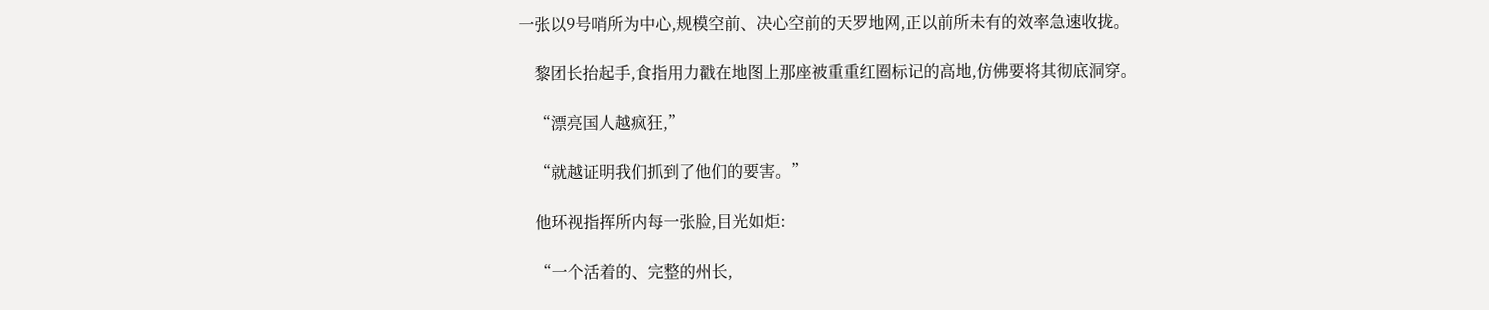一张以9号哨所为中心,规模空前、决心空前的天罗地网,正以前所未有的效率急速收拢。

    黎团长抬起手,食指用力戳在地图上那座被重重红圈标记的高地,仿佛要将其彻底洞穿。

    “漂亮国人越疯狂,”

    “就越证明我们抓到了他们的要害。”

    他环视指挥所内每一张脸,目光如炬:

    “一个活着的、完整的州长,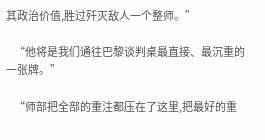其政治价值,胜过歼灭敌人一个整师。”

    “他将是我们通往巴黎谈判桌最直接、最沉重的一张牌。”

    “师部把全部的重注都压在了这里,把最好的重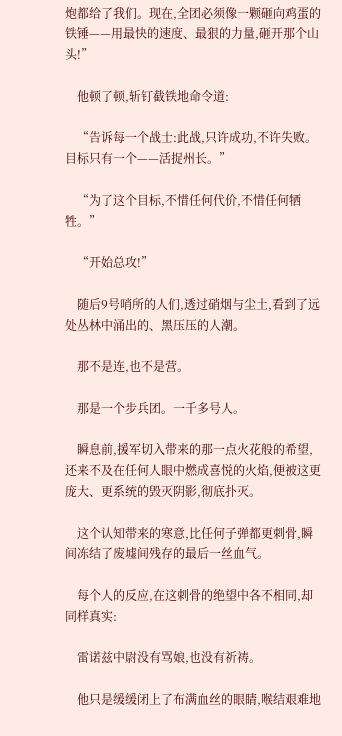炮都给了我们。现在,全团必须像一颗砸向鸡蛋的铁锤——用最快的速度、最狠的力量,砸开那个山头!”

    他顿了顿,斩钉截铁地命令道:

    “告诉每一个战士:此战,只许成功,不许失败。目标只有一个——活捉州长。”

    “为了这个目标,不惜任何代价,不惜任何牺牲。”

    “开始总攻!”

    随后9号哨所的人们,透过硝烟与尘土,看到了远处丛林中涌出的、黑压压的人潮。

    那不是连,也不是营。

    那是一个步兵团。一千多号人。

    瞬息前,援军切入带来的那一点火花般的希望,还来不及在任何人眼中燃成喜悦的火焰,便被这更庞大、更系统的毁灭阴影,彻底扑灭。

    这个认知带来的寒意,比任何子弹都更刺骨,瞬间冻结了废墟间残存的最后一丝血气。

    每个人的反应,在这刺骨的绝望中各不相同,却同样真实:

    雷诺兹中尉没有骂娘,也没有祈祷。

    他只是缓缓闭上了布满血丝的眼睛,喉结艰难地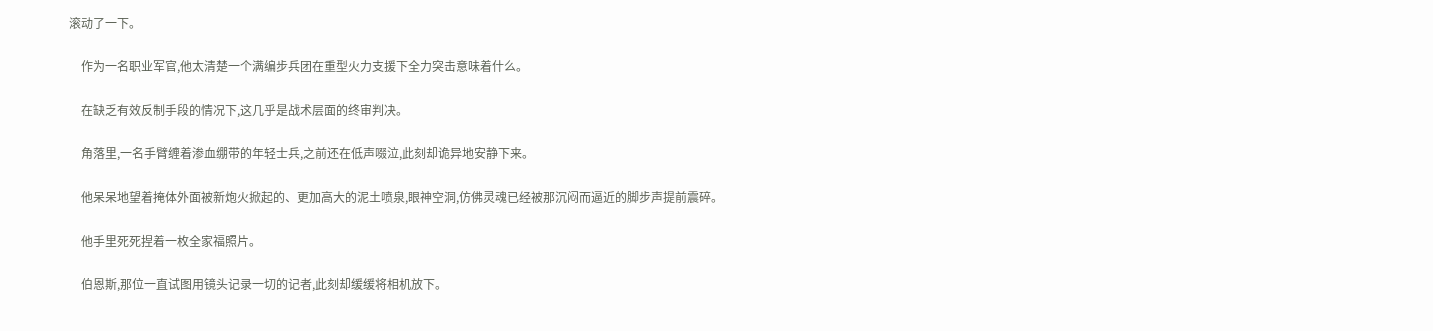滚动了一下。

    作为一名职业军官,他太清楚一个满编步兵团在重型火力支援下全力突击意味着什么。

    在缺乏有效反制手段的情况下,这几乎是战术层面的终审判决。

    角落里,一名手臂缠着渗血绷带的年轻士兵,之前还在低声啜泣,此刻却诡异地安静下来。

    他呆呆地望着掩体外面被新炮火掀起的、更加高大的泥土喷泉,眼神空洞,仿佛灵魂已经被那沉闷而逼近的脚步声提前震碎。

    他手里死死捏着一枚全家福照片。

    伯恩斯,那位一直试图用镜头记录一切的记者,此刻却缓缓将相机放下。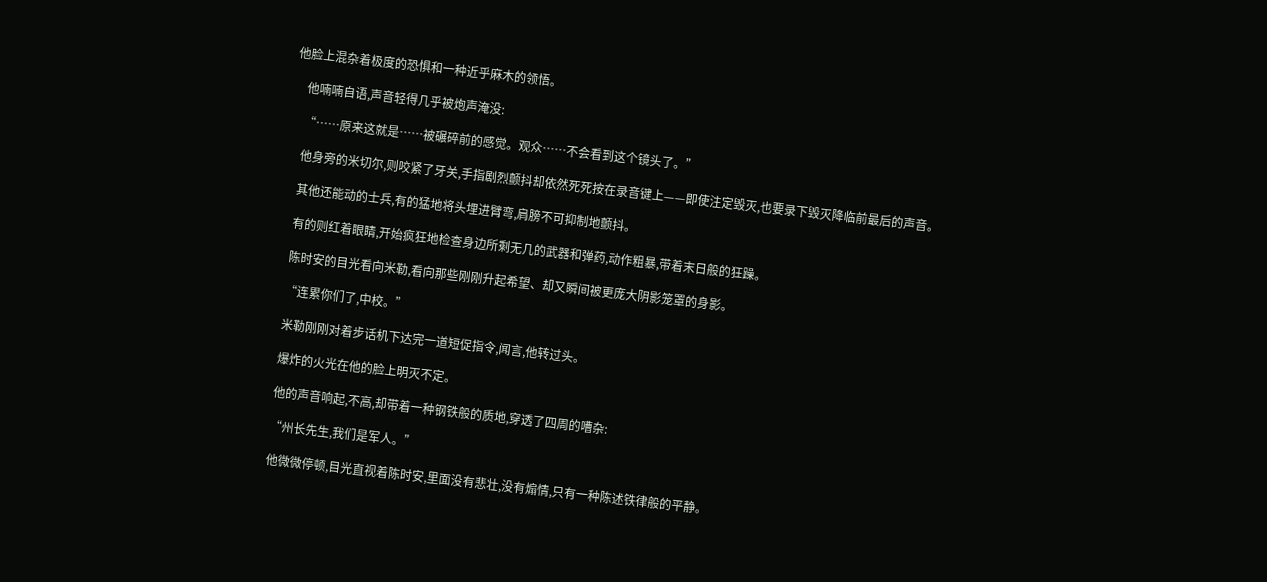他脸上混杂着极度的恐惧和一种近乎麻木的领悟。

    他喃喃自语,声音轻得几乎被炮声淹没:

    “……原来这就是……被碾碎前的感觉。观众……不会看到这个镜头了。”

    他身旁的米切尔,则咬紧了牙关,手指剧烈颤抖却依然死死按在录音键上——即使注定毁灭,也要录下毁灭降临前最后的声音。

    其他还能动的士兵,有的猛地将头埋进臂弯,肩膀不可抑制地颤抖。

    有的则红着眼睛,开始疯狂地检查身边所剩无几的武器和弹药,动作粗暴,带着末日般的狂躁。

    陈时安的目光看向米勒,看向那些刚刚升起希望、却又瞬间被更庞大阴影笼罩的身影。

    “连累你们了,中校。”

    米勒刚刚对着步话机下达完一道短促指令,闻言,他转过头。

    爆炸的火光在他的脸上明灭不定。

    他的声音响起,不高,却带着一种钢铁般的质地,穿透了四周的嘈杂:

    “州长先生,我们是军人。”

    他微微停顿,目光直视着陈时安,里面没有悲壮,没有煽情,只有一种陈述铁律般的平静。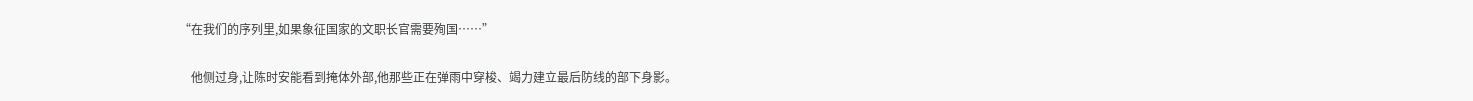“在我们的序列里,如果象征国家的文职长官需要殉国……”

    他侧过身,让陈时安能看到掩体外部,他那些正在弹雨中穿梭、竭力建立最后防线的部下身影。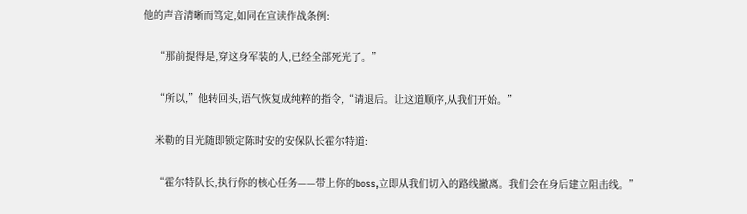他的声音清晰而笃定,如同在宣读作战条例:

    “那前提得是,穿这身军装的人,已经全部死光了。”

    “所以,”他转回头,语气恢复成纯粹的指令,“请退后。让这道顺序,从我们开始。”

    米勒的目光随即锁定陈时安的安保队长霍尔特道:

    “霍尔特队长,执行你的核心任务——带上你的boss,立即从我们切入的路线撤离。我们会在身后建立阻击线。”